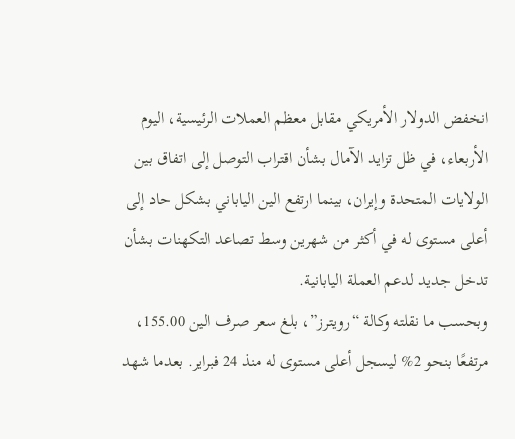انخفض الدولار الأمريكي مقابل معظم العملات الرئيسية، اليوم الأربعاء، في ظل تزايد الآمال بشأن اقتراب التوصل إلى اتفاق بين الولايات المتحدة وإيران، بينما ارتفع الين الياباني بشكل حاد إلى أعلى مستوى له في أكثر من شهرين وسط تصاعد التكهنات بشأن تدخل جديد لدعم العملة اليابانية.
وبحسب ما نقلته وكالة “رويترز”، بلغ سعر صرف الين 155.00، مرتفعًا بنحو 2% ليسجل أعلى مستوى له منذ 24 فبراير. بعدما شهد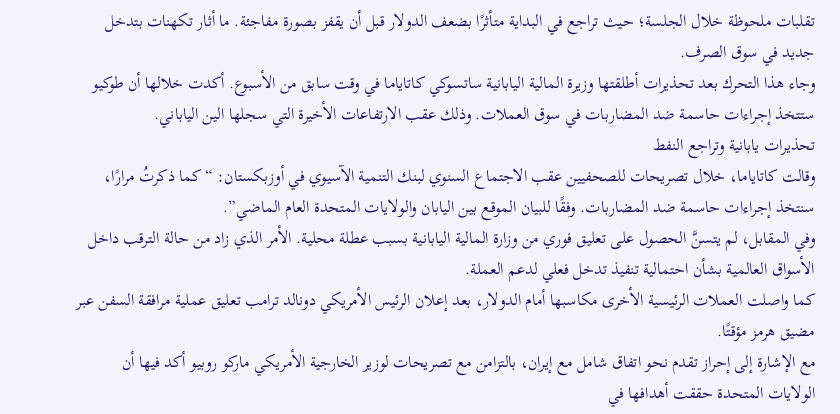تقلبات ملحوظة خلال الجلسة؛ حيث تراجع في البداية متأثرًا بضعف الدولار قبل أن يقفز بصورة مفاجئة. ما أثار تكهنات بتدخل جديد في سوق الصرف.
وجاء هذا التحرك بعد تحذيرات أطلقتها وزيرة المالية اليابانية ساتسوكي كاتاياما في وقت سابق من الأسبوع. أكدت خلالها أن طوكيو ستتخذ إجراءات حاسمة ضد المضاربات في سوق العملات. وذلك عقب الارتفاعات الأخيرة التي سجلها الين الياباني.
تحذيرات يابانية وتراجع النفط
وقالت كاتاياما، خلال تصريحات للصحفيين عقب الاجتماع السنوي لبنك التنمية الآسيوي في أوزبكستان: “كما ذكرتُ مرارًا، سنتخذ إجراءات حاسمة ضد المضاربات. وفقًا للبيان الموقع بين اليابان والولايات المتحدة العام الماضي”.
وفي المقابل، لم يتسنَّ الحصول على تعليق فوري من وزارة المالية اليابانية بسبب عطلة محلية. الأمر الذي زاد من حالة الترقب داخل الأسواق العالمية بشأن احتمالية تنفيذ تدخل فعلي لدعم العملة.
كما واصلت العملات الرئيسية الأخرى مكاسبها أمام الدولار، بعد إعلان الرئيس الأمريكي دونالد ترامب تعليق عملية مرافقة السفن عبر مضيق هرمز مؤقتًا.
مع الإشارة إلى إحراز تقدم نحو اتفاق شامل مع إيران، بالتزامن مع تصريحات لوزير الخارجية الأمريكي ماركو روبيو أكد فيها أن الولايات المتحدة حققت أهدافها في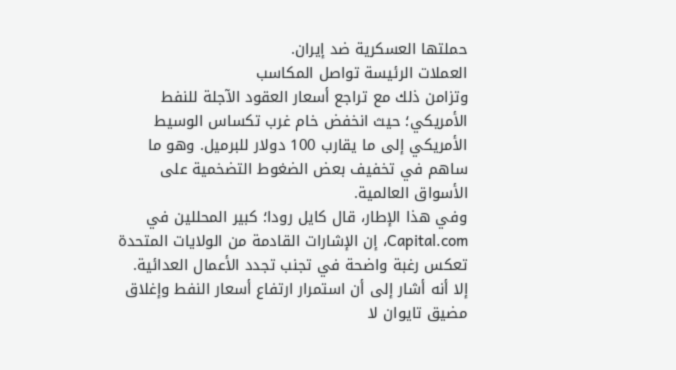حملتها العسكرية ضد إيران.
العملات الرئيسة تواصل المكاسب
وتزامن ذلك مع تراجع أسعار العقود الآجلة للنفط الأمريكي؛ حيث انخفض خام غرب تكساس الوسيط الأمريكي إلى ما يقارب 100 دولار للبرميل. وهو ما ساهم في تخفيف بعض الضغوط التضخمية على الأسواق العالمية.
وفي هذا الإطار، قال كايل رودا؛ كبير المحللين في Capital.com، إن الإشارات القادمة من الولايات المتحدة تعكس رغبة واضحة في تجنب تجدد الأعمال العدائية. إلا أنه أشار إلى أن استمرار ارتفاع أسعار النفط وإغلاق مضيق تايوان لا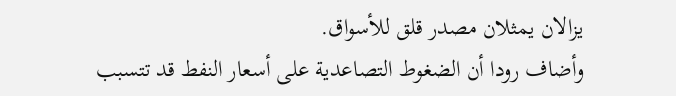يزالان يمثلان مصدر قلق للأسواق.
وأضاف رودا أن الضغوط التصاعدية على أسعار النفط قد تتسبب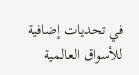في تحديات إضافية للأسواق العالمية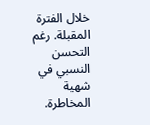خلال الفترة المقبلة. رغم التحسن النسبي في شهية المخاطرة.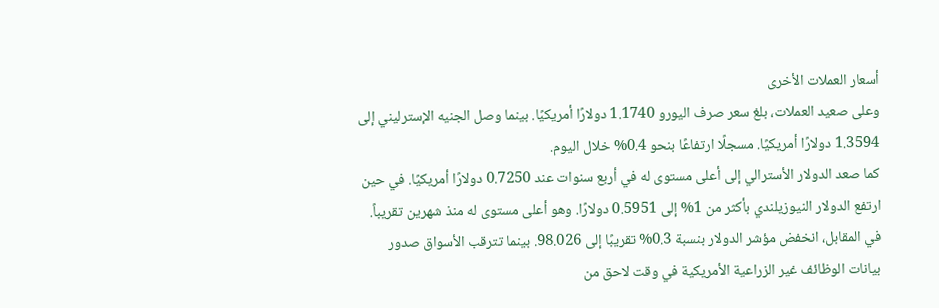أسعار العملات الأخرى
وعلى صعيد العملات، بلغ سعر صرف اليورو 1.1740 دولارًا أمريكيًا. بينما وصل الجنيه الإسترليني إلى 1.3594 دولارًا أمريكيًا. مسجلًا ارتفاعًا بنحو 0.4% خلال اليوم.
كما صعد الدولار الأسترالي إلى أعلى مستوى له في أربع سنوات عند 0.7250 دولارًا أمريكيًا. في حين ارتفع الدولار النيوزيلندي بأكثر من 1% إلى 0.5951 دولارًا. وهو أعلى مستوى له منذ شهرين تقريباً.
في المقابل، انخفض مؤشر الدولار بنسبة 0.3% تقريبًا إلى 98.026. بينما تترقب الأسواق صدور بيانات الوظائف غير الزراعية الأمريكية في وقت لاحق من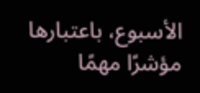الأسبوع، باعتبارها مؤشرًا مهمًا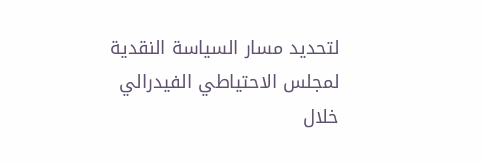لتحديد مسار السياسة النقدية لمجلس الاحتياطي الفيدرالي خلال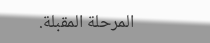المرحلة المقبلة.